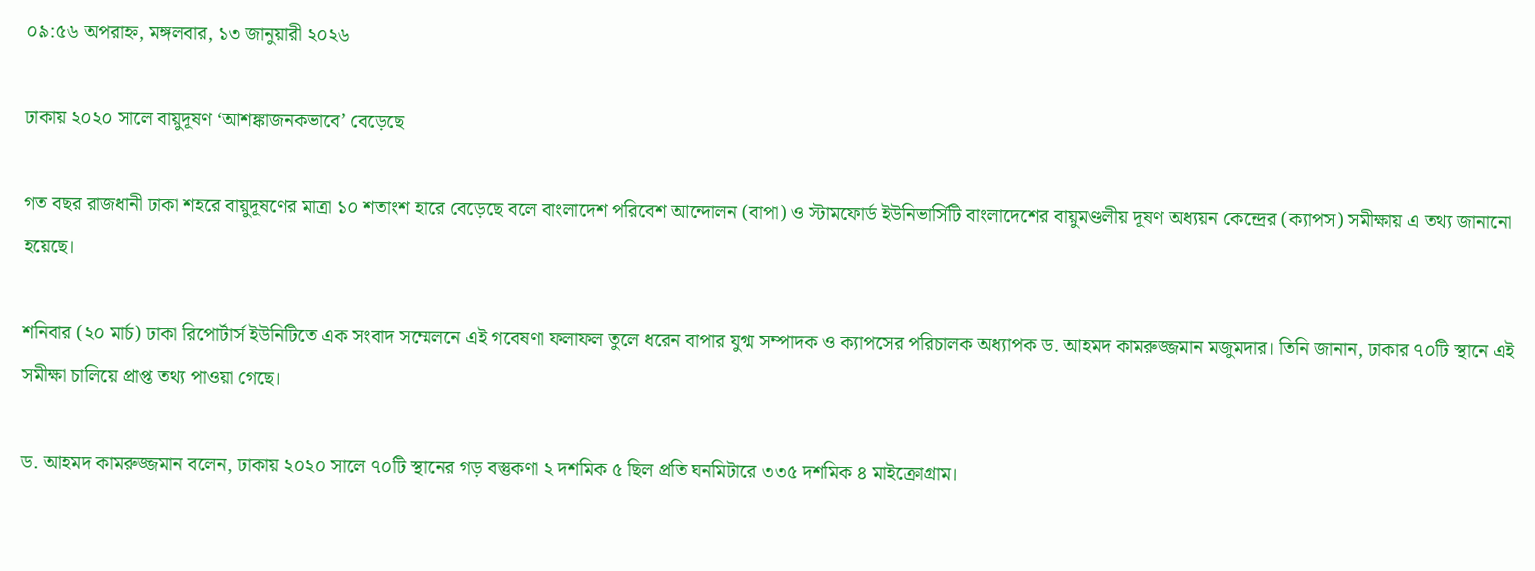০৯:৫৬ অপরাহ্ন, মঙ্গলবার, ১৩ জানুয়ারী ২০২৬

ঢাকায় ২০২০ সালে বায়ুদূষণ ‘আশঙ্কাজনকভাবে’ বেড়েছে

গত বছর রাজধানী ঢাকা শহরে বায়ুদূষণের মাত্রা ১০ শতাংশ হারে বেড়েছে বলে বাংলাদেশ পরিবেশ আন্দোলন (বাপা) ও স্টামফোর্ড ইউনিভার্সিটি বাংলাদেশের বায়ুমণ্ডলীয় দূষণ অধ্যয়ন কেন্দ্রের (ক্যাপস) সমীক্ষায় এ তথ্য জানানো হয়েছে।

শনিবার (২০ মার্চ) ঢাকা রিপোর্টার্স ইউনিটিতে এক সংবাদ সম্মেলনে এই গবেষণা ফলাফল তুলে ধরেন বাপার যুগ্ম সম্পাদক ও ক্যাপসের পরিচালক অধ্যাপক ড. আহমদ কামরুজ্জমান মজুমদার। তিনি জানান, ঢাকার ৭০টি স্থানে এই সমীক্ষা চালিয়ে প্রাপ্ত তথ্য পাওয়া গেছে।

ড. আহমদ কামরুজ্জমান বলেন, ঢাকায় ২০২০ সালে ৭০টি স্থানের গড় বস্তুকণা ২ দশমিক ৫ ছিল প্রতি ঘনমিটারে ৩৩৫ দশমিক ৪ মাইক্রোগ্রাম।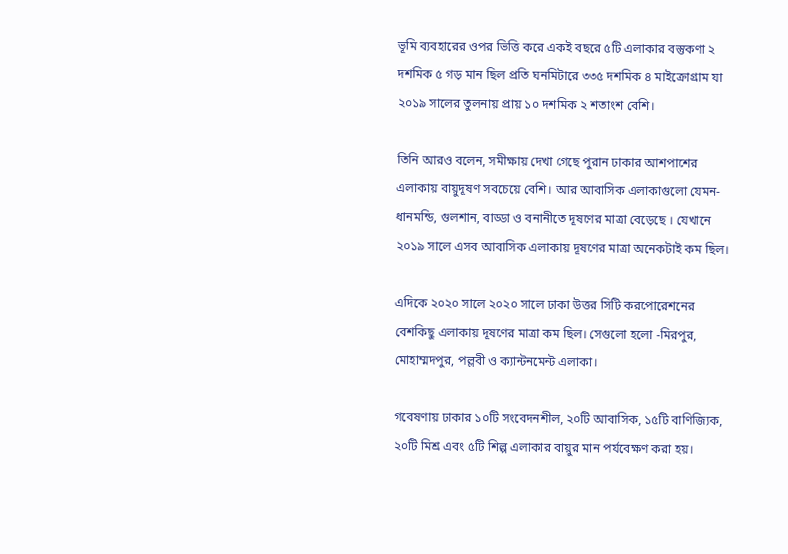ভূমি ব্যবহারের ওপর ভিত্তি করে একই বছরে ৫টি এলাকার বস্তুকণা ২ দশমিক ৫ গড় মান ছিল প্রতি ঘনমিটারে ৩৩৫ দশমিক ৪ মাইক্রোগ্রাম যা ২০১৯ সালের তুলনায় প্রায় ১০ দশমিক ২ শতাংশ বেশি।

তিনি আরও বলেন, সমীক্ষায় দেখা গেছে পুরান ঢাকার আশপাশের এলাকায় বায়ুদূষণ সবচেয়ে বেশি। আর আবাসিক এলাকাগুলো যেমন- ধানমন্ডি, গুলশান, বাড্ডা ও বনানীতে দূষণের মাত্রা বেড়েছে । যেখানে ২০১৯ সালে এসব আবাসিক এলাকায় দূষণের মাত্রা অনেকটাই কম ছিল।

এদিকে ২০২০ সালে ২০২০ সালে ঢাকা উত্তর সিটি করপোরেশনের বেশকিছু এলাকায় দূষণের মাত্রা কম ছিল। সেগুলো হলো -মিরপুর, মোহাম্মদপুর, পল্লবী ও ক্যান্টনমেন্ট এলাকা।

গবেষণায় ঢাকার ১০টি সংবেদনশীল, ২০টি আবাসিক, ১৫টি বাণিজ্যিক, ২০টি মিশ্র এবং ৫টি শিল্প এলাকার বায়ুর মান পর্যবেক্ষণ করা হয়।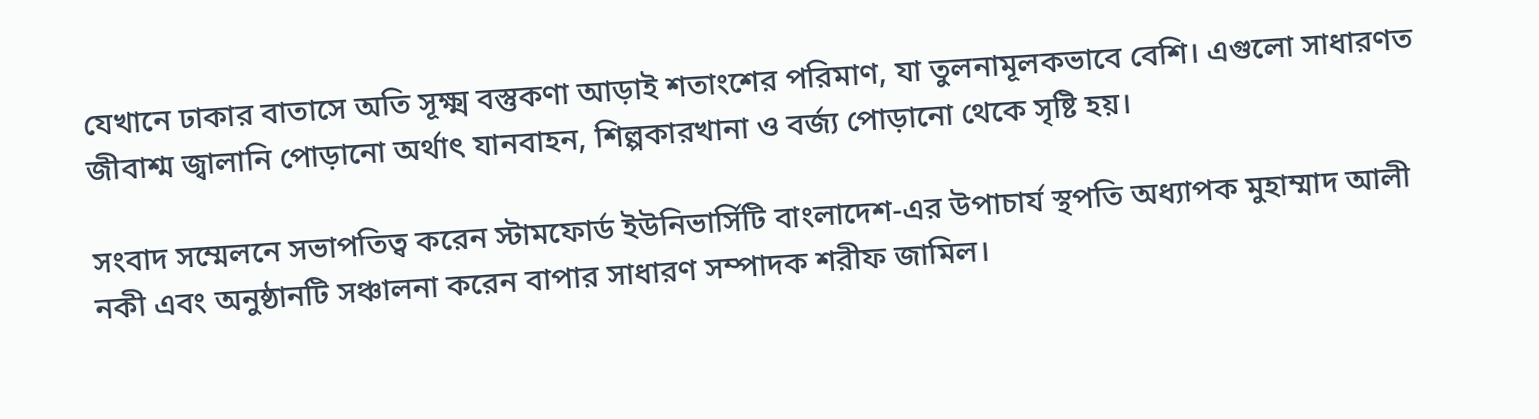যেখানে ঢাকার বাতাসে অতি সূক্ষ্ম বস্তুকণা আড়াই শতাংশের পরিমাণ, যা তুলনামূলকভাবে বেশি। এগুলো সাধারণত জীবাশ্ম জ্বালানি পোড়ানো অর্থাৎ যানবাহন, শিল্পকারখানা ও বর্জ্য পোড়ানো থেকে সৃষ্টি হয়।

সংবাদ সম্মেলনে সভাপতিত্ব করেন স্টামফোর্ড ইউনিভার্সিটি বাংলাদেশ-এর উপাচার্য স্থপতি অধ্যাপক মুহাম্মাদ আলী নকী এবং অনুষ্ঠানটি সঞ্চালনা করেন বাপার সাধারণ সম্পাদক শরীফ জামিল।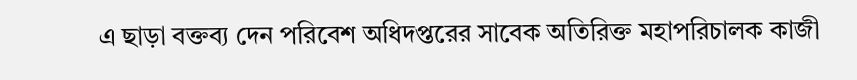এ ছাড়া বক্তব্য দেন পরিবেশ অধিদপ্তরের সাবেক অতিরিক্ত মহাপরিচালক কাজী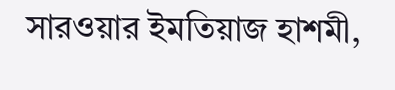সারওয়ার ইমতিয়াজ হাশমী,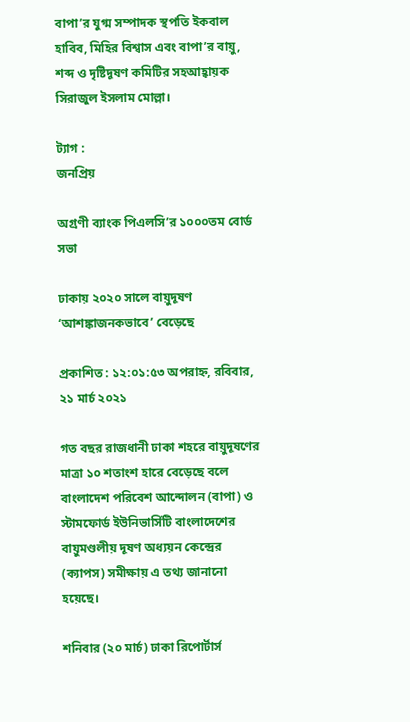বাপা’র যুগ্ম সম্পাদক স্থপতি ইকবাল হাবিব, মিহির বিশ্বাস এবং বাপা’র বায়ু, শব্দ ও দৃষ্টিদূষণ কমিটির সহআহ্বায়ক সিরাজুল ইসলাম মোল্লা।

ট্যাগ :
জনপ্রিয়

অগ্রণী ব্যাংক পিএলসি’র ১০০০তম বোর্ড সভা

ঢাকায় ২০২০ সালে বায়ুদূষণ ‘আশঙ্কাজনকভাবে’ বেড়েছে

প্রকাশিত : ১২:০১:৫৩ অপরাহ্ন, রবিবার, ২১ মার্চ ২০২১

গত বছর রাজধানী ঢাকা শহরে বায়ুদূষণের মাত্রা ১০ শতাংশ হারে বেড়েছে বলে বাংলাদেশ পরিবেশ আন্দোলন (বাপা) ও স্টামফোর্ড ইউনিভার্সিটি বাংলাদেশের বায়ুমণ্ডলীয় দূষণ অধ্যয়ন কেন্দ্রের (ক্যাপস) সমীক্ষায় এ তথ্য জানানো হয়েছে।

শনিবার (২০ মার্চ) ঢাকা রিপোর্টার্স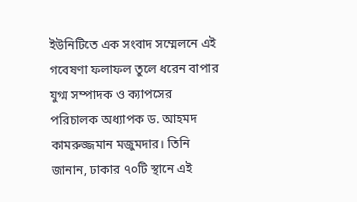ইউনিটিতে এক সংবাদ সম্মেলনে এই গবেষণা ফলাফল তুলে ধরেন বাপার যুগ্ম সম্পাদক ও ক্যাপসের পরিচালক অধ্যাপক ড. আহমদ কামরুজ্জমান মজুমদার। তিনি জানান, ঢাকার ৭০টি স্থানে এই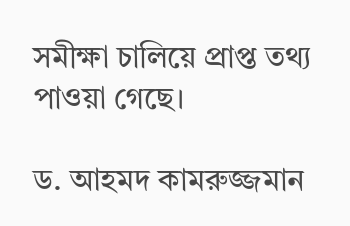সমীক্ষা চালিয়ে প্রাপ্ত তথ্য পাওয়া গেছে।

ড. আহমদ কামরুজ্জমান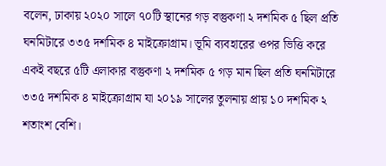বলেন, ঢাকায় ২০২০ সালে ৭০টি স্থানের গড় বস্তুকণা ২ দশমিক ৫ ছিল প্রতি ঘনমিটারে ৩৩৫ দশমিক ৪ মাইক্রোগ্রাম। ভূমি ব্যবহারের ওপর ভিত্তি করে একই বছরে ৫টি এলাকার বস্তুকণা ২ দশমিক ৫ গড় মান ছিল প্রতি ঘনমিটারে ৩৩৫ দশমিক ৪ মাইক্রোগ্রাম যা ২০১৯ সালের তুলনায় প্রায় ১০ দশমিক ২ শতাংশ বেশি।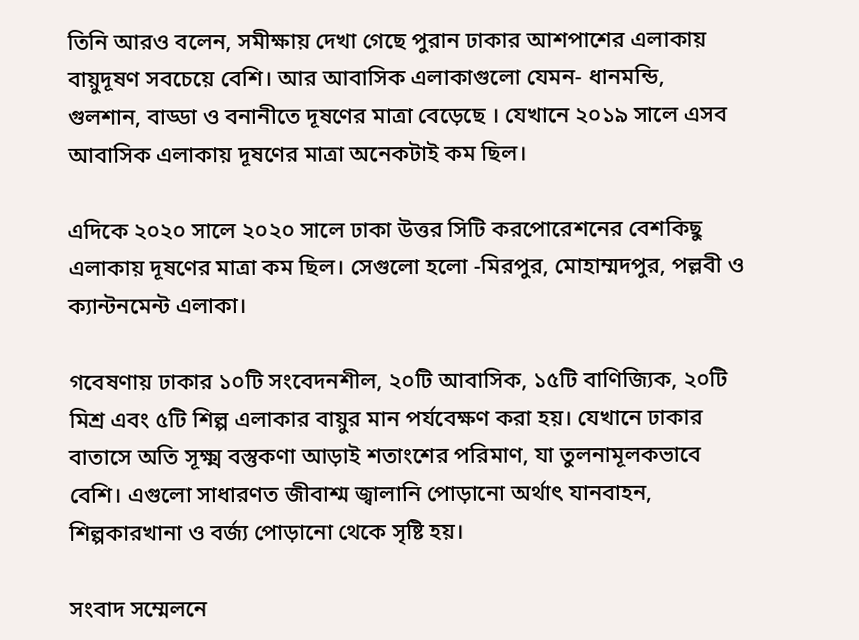তিনি আরও বলেন, সমীক্ষায় দেখা গেছে পুরান ঢাকার আশপাশের এলাকায় বায়ুদূষণ সবচেয়ে বেশি। আর আবাসিক এলাকাগুলো যেমন- ধানমন্ডি, গুলশান, বাড্ডা ও বনানীতে দূষণের মাত্রা বেড়েছে । যেখানে ২০১৯ সালে এসব আবাসিক এলাকায় দূষণের মাত্রা অনেকটাই কম ছিল।

এদিকে ২০২০ সালে ২০২০ সালে ঢাকা উত্তর সিটি করপোরেশনের বেশকিছু এলাকায় দূষণের মাত্রা কম ছিল। সেগুলো হলো -মিরপুর, মোহাম্মদপুর, পল্লবী ও ক্যান্টনমেন্ট এলাকা।

গবেষণায় ঢাকার ১০টি সংবেদনশীল, ২০টি আবাসিক, ১৫টি বাণিজ্যিক, ২০টি মিশ্র এবং ৫টি শিল্প এলাকার বায়ুর মান পর্যবেক্ষণ করা হয়। যেখানে ঢাকার বাতাসে অতি সূক্ষ্ম বস্তুকণা আড়াই শতাংশের পরিমাণ, যা তুলনামূলকভাবে বেশি। এগুলো সাধারণত জীবাশ্ম জ্বালানি পোড়ানো অর্থাৎ যানবাহন, শিল্পকারখানা ও বর্জ্য পোড়ানো থেকে সৃষ্টি হয়।

সংবাদ সম্মেলনে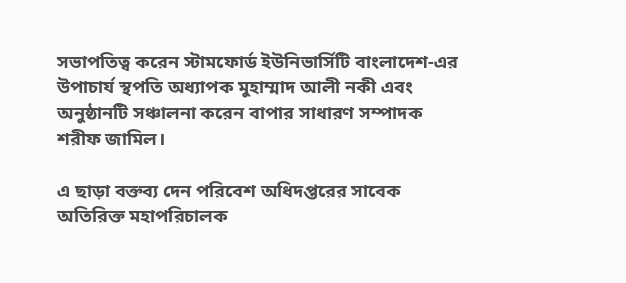সভাপতিত্ব করেন স্টামফোর্ড ইউনিভার্সিটি বাংলাদেশ-এর উপাচার্য স্থপতি অধ্যাপক মুহাম্মাদ আলী নকী এবং অনুষ্ঠানটি সঞ্চালনা করেন বাপার সাধারণ সম্পাদক শরীফ জামিল।

এ ছাড়া বক্তব্য দেন পরিবেশ অধিদপ্তরের সাবেক অতিরিক্ত মহাপরিচালক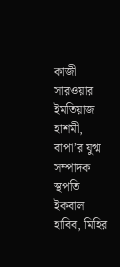কাজী সারওয়ার ইমতিয়াজ হাশমী, বাপা’র যুগ্ম সম্পাদক স্থপতি ইকবাল হাবিব, মিহির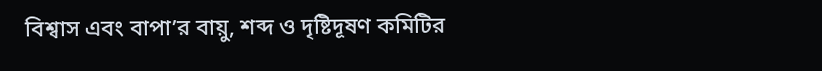বিশ্বাস এবং বাপা’র বায়ু, শব্দ ও দৃষ্টিদূষণ কমিটির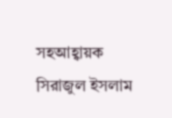সহআহ্বায়ক সিরাজুল ইসলাম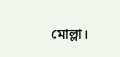মোল্লা।